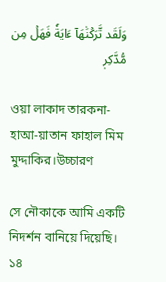وَلَقَد تَّرَكۡنَٰهَآ ءَايَةٗ فَهَلۡ مِن مُّدَّكِرٖ

ওয়া লাকাদ তারকনা-হাআ-য়াতান ফাহাল মিম মুদ্দাকির।উচ্চারণ

সে নৌকাকে আমি একটি নিদর্শন বানিয়ে দিয়েছি। ১৪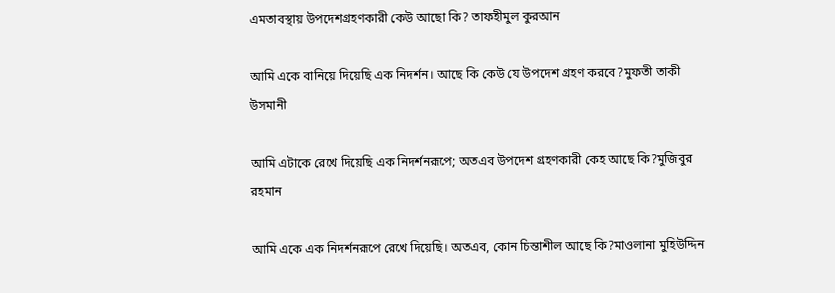এমতাবস্থায় উপদেশগ্রহণকারী কেউ আছো কি? তাফহীমুল কুরআন

আমি একে বানিয়ে দিয়েছি এক নিদর্শন। আছে কি কেউ যে উপদেশ গ্রহণ করবে?মুফতী তাকী উসমানী

আমি এটাকে রেখে দিয়েছি এক নিদর্শনরূপে; অতএব উপদেশ গ্রহণকারী কেহ আছে কি?মুজিবুর রহমান

আমি একে এক নিদর্শনরূপে রেখে দিয়েছি। অতএব, কোন চিন্তাশীল আছে কি?মাওলানা মুহিউদ্দিন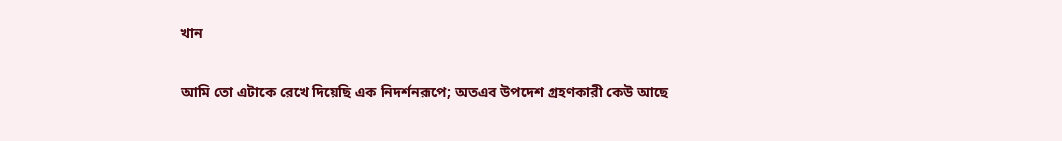খান

আমি তো এটাকে রেখে দিয়েছি এক নিদর্শনরূপে; অতএব উপদেশ গ্রহণকারী কেউ আছে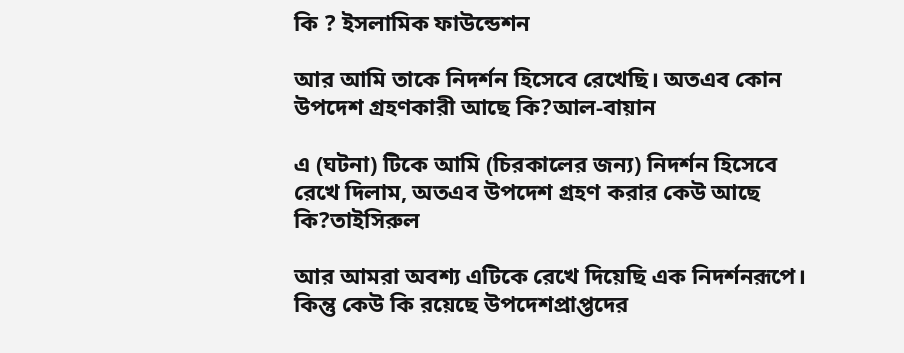কি ? ইসলামিক ফাউন্ডেশন

আর আমি তাকে নিদর্শন হিসেবে রেখেছি। অতএব কোন উপদেশ গ্রহণকারী আছে কি?আল-বায়ান

এ (ঘটনা) টিকে আমি (চিরকালের জন্য) নিদর্শন হিসেবে রেখে দিলাম, অতএব উপদেশ গ্রহণ করার কেউ আছে কি?তাইসিরুল

আর আমরা অবশ্য এটিকে রেখে দিয়েছি এক নিদর্শনরূপে। কিন্তু কেউ কি রয়েছে উপদেশপ্রাপ্তদের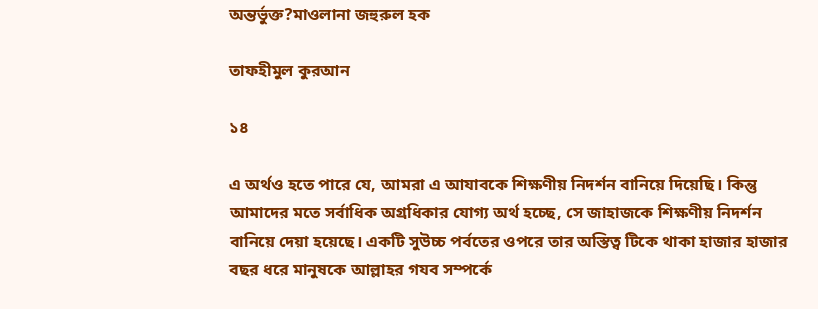অন্তর্ভুক্ত?মাওলানা জহুরুল হক

তাফহীমুল কুরআন

১৪

এ অর্থও হতে পারে যে, আমরা এ আযাবকে শিক্ষণীয় নিদর্শন বানিয়ে দিয়েছি। কিন্তু আমাদের মতে সর্বাধিক অগ্রধিকার যোগ্য অর্থ হচ্ছে, সে জাহাজকে শিক্ষণীয় নিদর্শন বানিয়ে দেয়া হয়েছে। একটি সুউচ্চ পর্বতের ওপরে তার অস্তিত্ব টিকে থাকা হাজার হাজার বছর ধরে মানুষকে আল্লাহ‌র গযব সম্পর্কে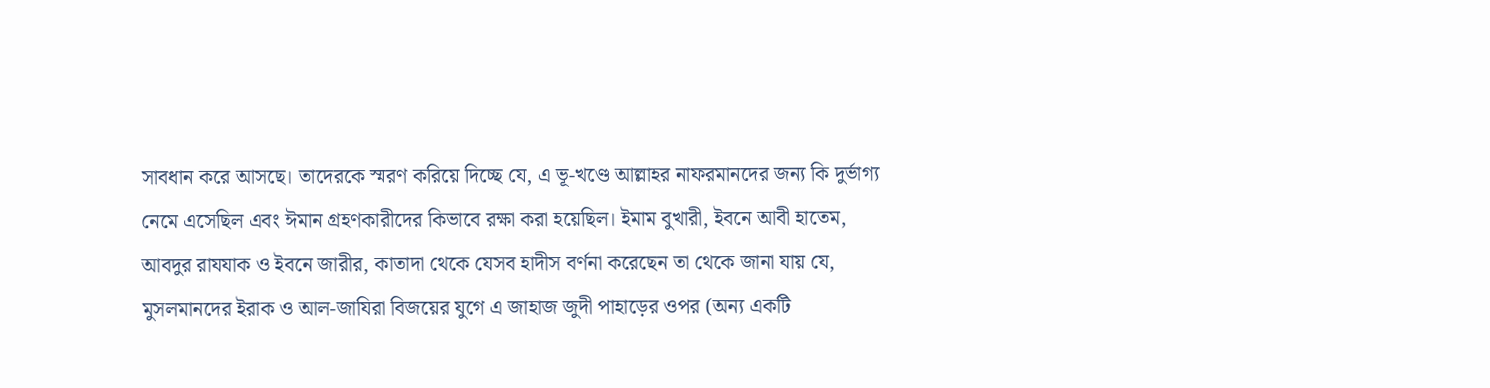সাবধান করে আসছে। তাদেরকে স্মরণ করিয়ে দিচ্ছে যে, এ ভূ-খণ্ডে আল্লাহ‌র নাফরমানদের জন্য কি দুর্ভাগ্য নেমে এসেছিল এবং ঈমান গ্রহণকারীদের কিভাবে রক্ষা করা হয়েছিল। ইমাম বুখারী, ইবনে আবী হাতেম, আবদুর রাযযাক ও ইবনে জারীর, কাতাদা থেকে যেসব হাদীস বর্ণনা করেছেন তা থেকে জানা যায় যে, মুসলমানদের ইরাক ও আল-জাযিরা বিজয়ের যুগে এ জাহাজ জুদী পাহাড়ের ওপর (অন্য একটি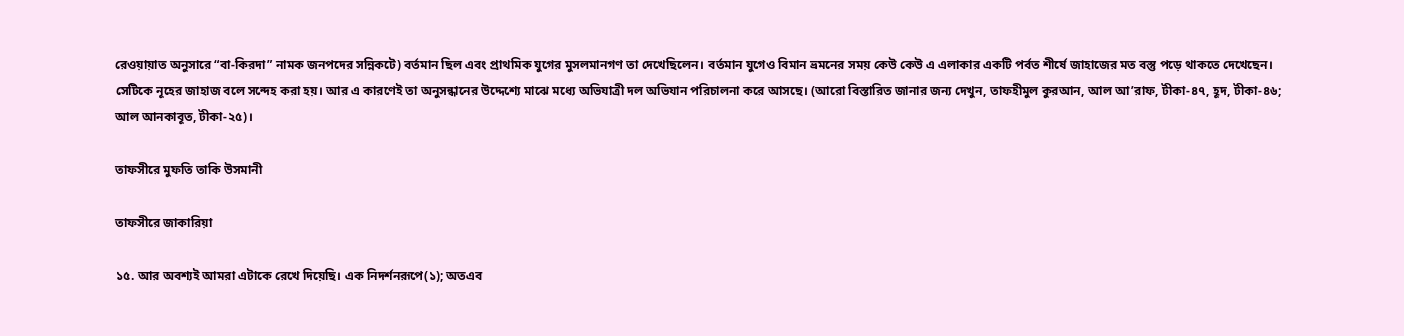রেওয়ায়াত অনুসারে “বা-কিরদা” নামক জনপদের সন্নিকটে) বর্তমান ছিল এবং প্রাথমিক যুগের মুসলমানগণ তা দেখেছিলেন। বর্তমান যুগেও বিমান ভ্রমনের সময় কেউ কেউ এ এলাকার একটি পর্বত শীর্ষে জাহাজের মত বস্তু পড়ে থাকতে দেখেছেন। সেটিকে নূহের জাহাজ বলে সন্দেহ করা হয়। আর এ কারণেই তা অনুসন্ধানের উদ্দেশ্যে মাঝে মধ্যে অভিযাত্রী দল অভিযান পরিচালনা করে আসছে। (আরো বিস্তারিত জানার জন্য দেখুন, তাফহীমুল কুরআন, আল আ’রাফ, টীকা-৪৭, হূদ, টীকা-৪৬; আল আনকাবূত, টীকা-২৫)।

তাফসীরে মুফতি তাকি উসমানী

তাফসীরে জাকারিয়া

১৫. আর অবশ্যই আমরা এটাকে রেখে দিয়েছি। এক নিদর্শনরূপে(১); অতএব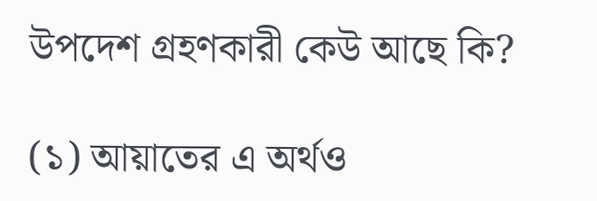উপদেশ গ্রহণকারী কেউ আছে কি?

(১) আয়াতের এ অর্থও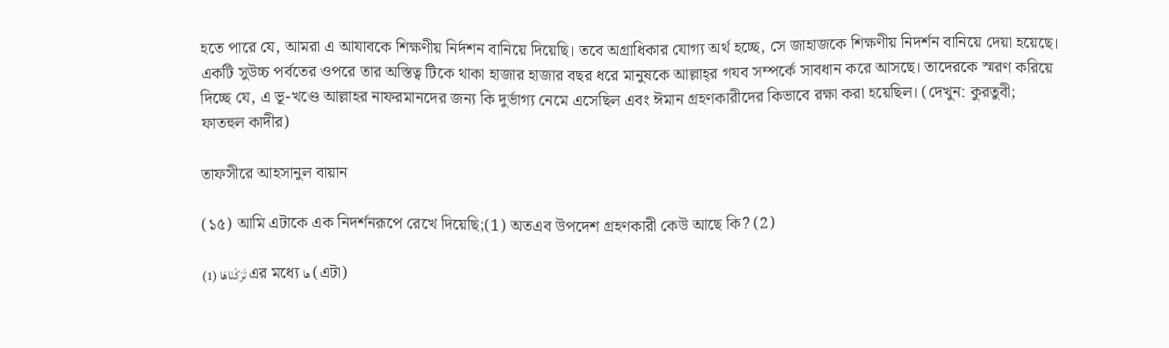হতে পারে যে, আমরা এ আযাবকে শিক্ষণীয় নির্দশন বানিয়ে দিয়েছি। তবে অগ্ৰাধিকার যোগ্য অর্থ হচ্ছে, সে জাহাজকে শিক্ষণীয় নিদর্শন বানিয়ে দেয়া হয়েছে। একটি সুউচ্চ পর্বতের ওপরে তার অস্তিত্ব টিকে থাকা হাজার হাজার বছর ধরে মানুষকে আল্লাহ্‌র গযব সম্পর্কে সাবধান করে আসছে। তাদেরকে স্মরণ করিয়ে দিচ্ছে যে, এ ভূ-খণ্ডে আল্লাহর নাফরমানদের জন্য কি দুর্ভাগ্য নেমে এসেছিল এবং ঈমান গ্রহণকারীদের কিভাবে রক্ষা করা হয়েছিল। (দেখুন: কুরতুবী; ফাতহুল কাদীর)

তাফসীরে আহসানুল বায়ান

(১৫) আমি এটাকে এক নিদর্শনরূপে রেখে দিয়েছি;(1) অতএব উপদেশ গ্রহণকারী কেউ আছে কি? (2)

(1) تَرَكْنَاهَا এর মধ্যে ها (এটা)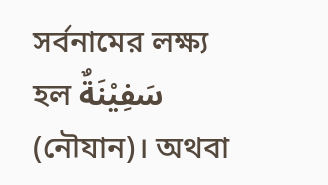সর্বনামের লক্ষ্য হল سَفِيْنَةٌ (নৌযান)। অথবা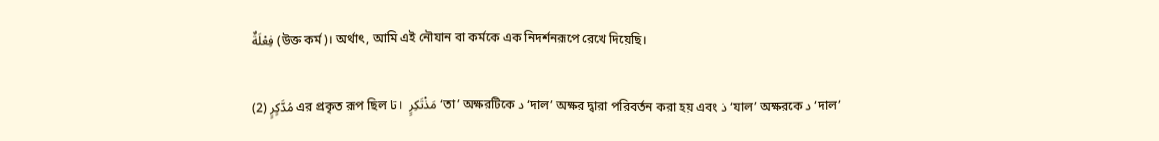فِعْلَةٌ (উক্ত কর্ম)। অর্থাৎ, আমি এই নৌযান বা কর্মকে এক নিদর্শনরূপে রেখে দিয়েছি।

(2) مُدَّكٍرٍ এর প্রকৃত রূপ ছিল تا।  مَذْتَكِرٍ ‘তা’ অক্ষরটিকে د ‘দাল’ অক্ষর দ্বারা পরিবর্তন করা হয় এবং ذ ‘যাল’ অক্ষরকে د ‘দাল’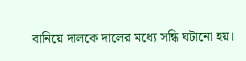বানিয়ে দালকে দালের মধ্যে সন্ধি ঘটানো হয়।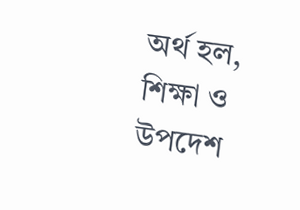অর্থ হল, শিক্ষা ও উপদেশ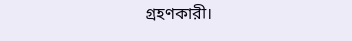গ্রহণকারী।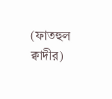(ফাতহুল ক্বাদীর)